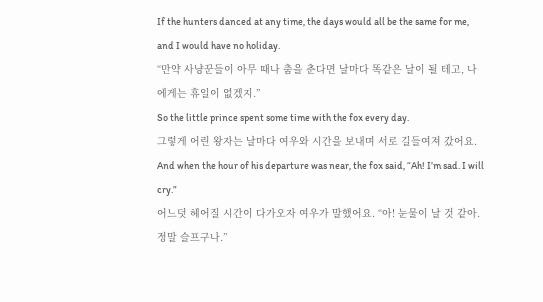If the hunters danced at any time, the days would all be the same for me, and I would have no holiday.
“만약 사냥꾼들이 아무 때나 춤을 춘다면 날마다 똑같은 날이 될 테고, 나에게는 휴일이 없겠지.”
So the little prince spent some time with the fox every day.
그렇게 어린 왕자는 날마다 여우와 시간을 보내며 서로 길들여져 갔어요.
And when the hour of his departure was near, the fox said, “Ah! I’m sad. I will cry.”
어느덧 헤어질 시간이 다가오자 여우가 말했어요. “아! 눈물이 날 것 같아. 정말 슬프구나.”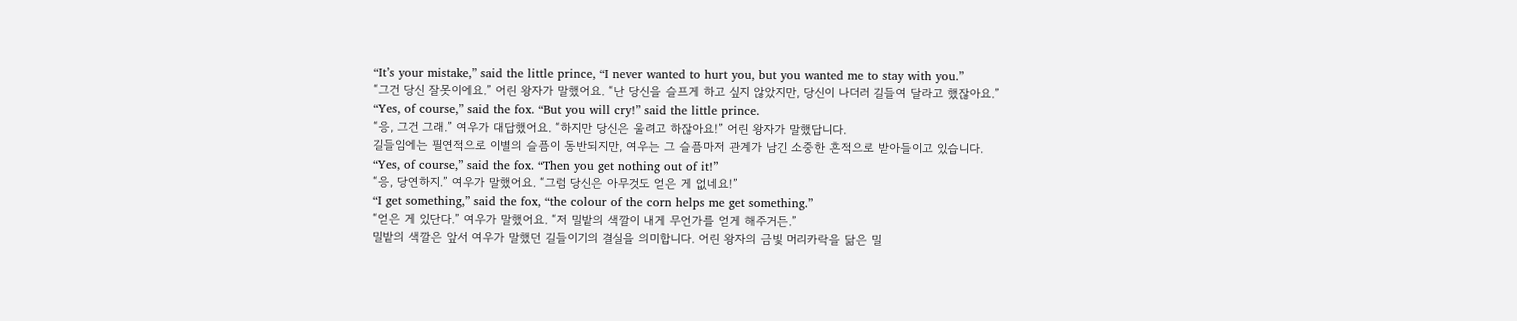“It’s your mistake,” said the little prince, “I never wanted to hurt you, but you wanted me to stay with you.”
“그건 당신 잘못이에요.” 어린 왕자가 말했어요. “난 당신을 슬프게 하고 싶지 않았지만, 당신이 나더러 길들여 달라고 했잖아요.”
“Yes, of course,” said the fox. “But you will cry!” said the little prince.
“응, 그건 그래.” 여우가 대답했어요. “하지만 당신은 울려고 하잖아요!” 어린 왕자가 말했답니다.
길들임에는 필연적으로 이별의 슬픔이 동반되지만, 여우는 그 슬픔마저 관계가 남긴 소중한 흔적으로 받아들이고 있습니다.
“Yes, of course,” said the fox. “Then you get nothing out of it!”
“응, 당연하지.” 여우가 말했어요. “그럼 당신은 아무것도 얻은 게 없네요!”
“I get something,” said the fox, “the colour of the corn helps me get something.”
“얻은 게 있단다.” 여우가 말했어요. “저 밀밭의 색깔이 내게 무언가를 얻게 해주거든.”
밀밭의 색깔은 앞서 여우가 말했던 길들이기의 결실을 의미합니다. 어린 왕자의 금빛 머리카락을 닮은 밀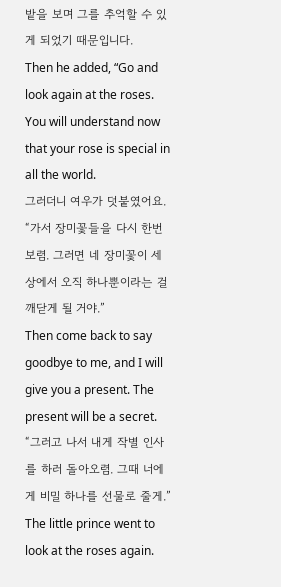밭을 보며 그를 추억할 수 있게 되었기 때문입니다.
Then he added, “Go and look again at the roses. You will understand now that your rose is special in all the world.
그러더니 여우가 덧붙였어요. “가서 장미꽃들을 다시 한번 보렴. 그러면 네 장미꽃이 세상에서 오직 하나뿐이라는 걸 깨닫게 될 거야.”
Then come back to say goodbye to me, and I will give you a present. The present will be a secret.
“그러고 나서 내게 작별 인사를 하러 돌아오렴. 그때 너에게 비밀 하나를 선물로 줄게.”
The little prince went to look at the roses again.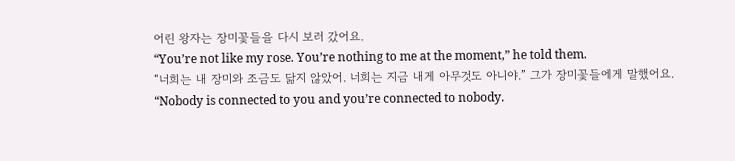어린 왕자는 장미꽃들을 다시 보러 갔어요.
“You’re not like my rose. You’re nothing to me at the moment,” he told them.
“너희는 내 장미와 조금도 닮지 않았어. 너희는 지금 내게 아무것도 아니야.” 그가 장미꽃들에게 말했어요.
“Nobody is connected to you and you’re connected to nobody.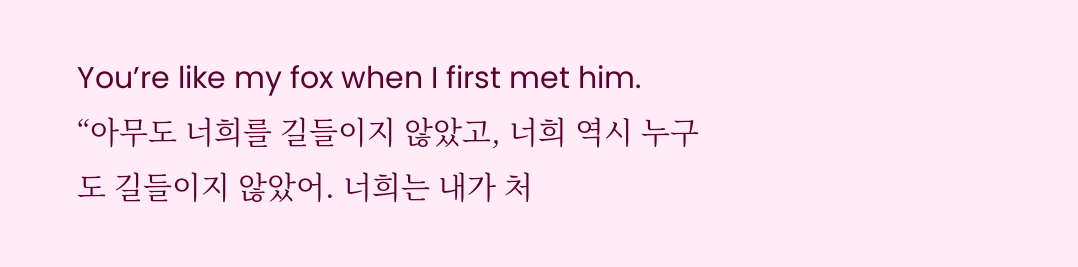You’re like my fox when I first met him.
“아무도 너희를 길들이지 않았고, 너희 역시 누구도 길들이지 않았어. 너희는 내가 처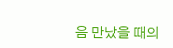음 만났을 때의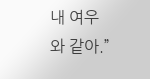내 여우와 같아.”